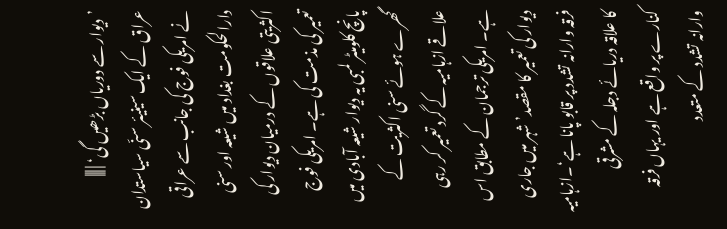’دیوار سے دوریاں بڑھیں گی‘ | |||
عراق کے ایک سینیئر سنّی سیاستدان نے امریکی فوج کی جانب سے عراقی دارالحکومت بغداد میں شیعہ اور سنی اکثریتی علاقوں کے درمیان دیوار کی تعمیر کی مذمت کی ہے۔ امریکی فوج پانچ کلومیٹر لمبی یہ دیوار شیعہ آبادی میں گھرے ہوئے سنی اکثریت کے علاقے ازہامیہ کے گرد تعمیر کر رہی ہے۔ امریکی ترجمان کے مطابق اس دیوار کی تعمیر کا مقصد’ شہر میں جاری فرقہ وارانہ تشدد پر قابو پانا ہے‘۔ازہامیہ کا علاقہ دریائے دجلہ کے مشرقی کنارے پر واقع ہے اور یہاں فرقہ وارانہ تشدد کے متعدد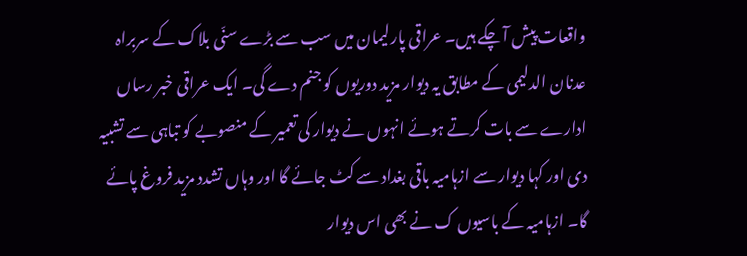واقعات پیش آ چکے ہیں۔ عراقی پارلیمان میں سب سے بڑے سنّی بلاک کے سربراہ عدنان الدلیمی کے مطابق یہ دیوار مزید دوریوں کو جنم دے گی۔ ایک عراقی خبر رساں ادارے سے بات کرتے ہوئے انہوں نے دیوار کی تعمیر کے منصوبے کو تباہی سے تشبیہ دی اور کہا دیوار سے ازہامیہ باقی بغداد سے کٹ جائے گا اور وہاں تشدد مزید فروغ پائے گا۔ ازہامیہ کے باسیوں ک نے بھی اس دیوار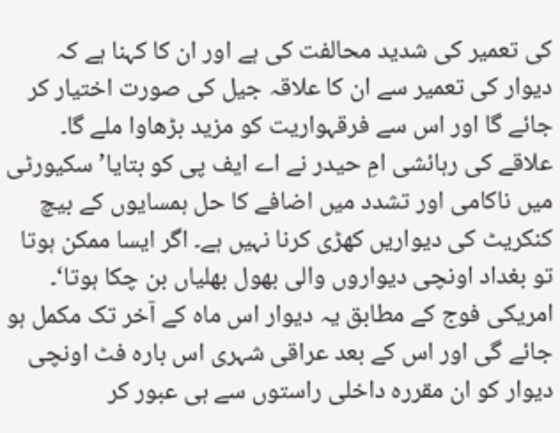کی تعمیر کی شدید محالفت کی ہے اور ان کا کہنا ہے کہ دیوار کی تعمیر سے ان کا علاقہ جیل کی صورت اختیار کر جائے گا اور اس سے فرقہواریت کو مزید بڑھاوا ملے گا۔ علاقے کی رہائشی امِ حیدر نے اے ایف پی کو بتایا’ سکیورٹی میں ناکامی اور تشدد میں اضافے کا حل ہمسایوں کے بیچ کنکریٹ کی دیواریں کھڑی کرنا نہیں ہے۔ اگر ایسا ممکن ہوتا تو بغداد اونچی دیواروں والی بھول بھلیاں بن چکا ہوتا‘۔ امریکی فوج کے مطابق یہ دیوار اس ماہ کے آخر تک مکمل ہو جائے گی اور اس کے بعد عراقی شہری اس بارہ فٹ اونچی دیوار کو ان مقررہ داخلی راستوں سے ہی عبور کر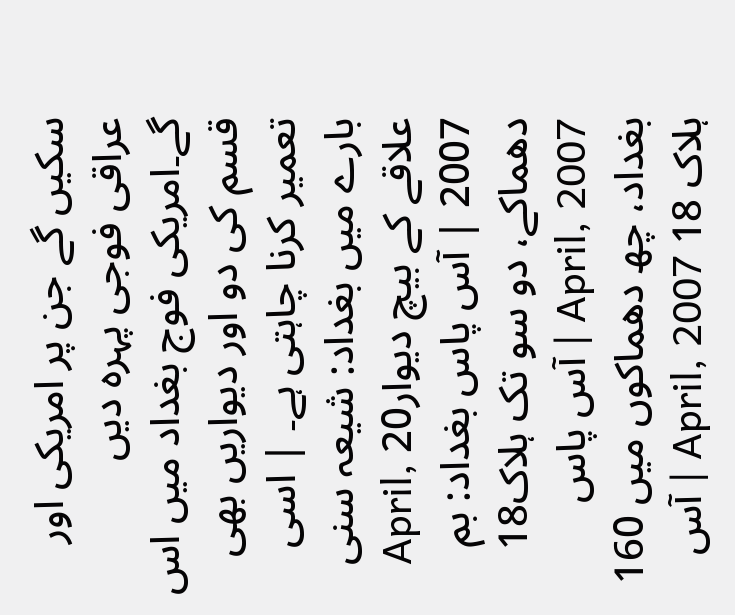سکیں گے جن پر امریکی اور عراقی فوجی پہرہ دیں گے۔امریکی فوج بغداد میں اس قسم کی دو اور دیواریں بھی تعمیر کرنا چاہتی ہے۔ | اسی بارے میں بغداد: شیعہ سنی علاقے کے بیچ دیوار20 April, 2007 | آس پاس بغداد: بم دھماکے، دو سو تک ہلاک18 April, 2007 | آس پاس بغداد، چھ دھماکوں میں 160 ہلاک 18 April, 2007 | آس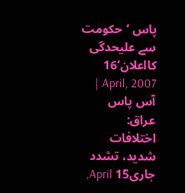پاس ’حکومت سے علیحدگی کااعلان‘16 April, 2007 | آس پاس عراق: اختلافات شدید، تشدد جاری15 April,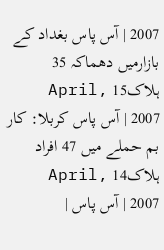2007 | آس پاس بغداد کے بازارمیں دھماکہ 35 ہلاک15 April, 2007 | آس پاس کربلا: کار بم حملے میں 47 افراد ہلاک14 April, 2007 | آس پاس |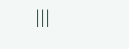|||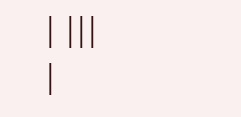| |||
|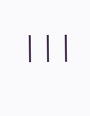|||